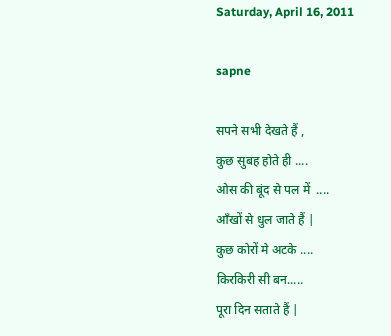Saturday, April 16, 2011

sapne

सपने सभी देखते हैं ,
कुछ सुबह होते ही ....
ओस की बूंद से पल में  ....
आँखों से धुल जाते हैं |
कुछ कोरों मे अटके ....
किरकिरी सी बन.....
पूरा दिन सताते हैं |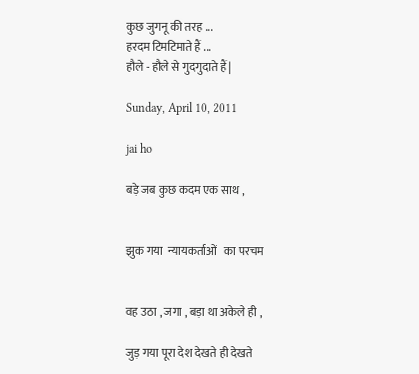कुछ जुगनू की तरह ...
हरदम टिमटिमाते हैं ...
हौले - हौले से गुदगुदाते हैं |

Sunday, April 10, 2011

jai ho

बड़े जब कुछ कदम एक साथ ,


झुक गया  न्यायकर्ताओं   का परचम


वह उठा , जगा , बड़ा था अकेले ही ,

जुड़ गया पूरा देश देखते ही देखते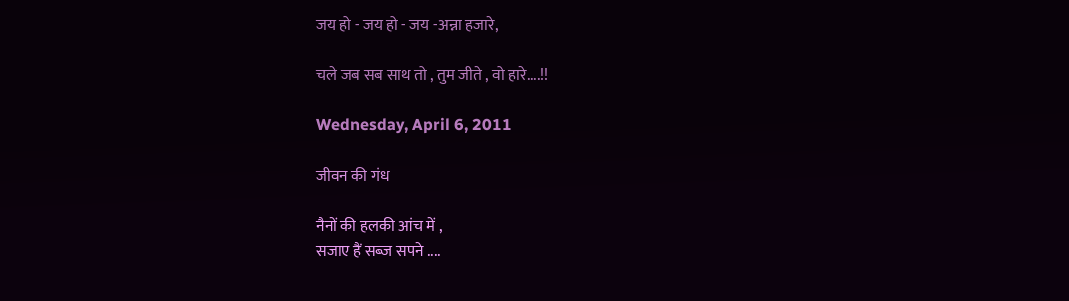जय हो - जय हो - जय -अन्ना हजारे,

चले जब सब साथ तो , तुम जीते , वो हारे....!!

Wednesday, April 6, 2011

जीवन की गंध

नैनों की हलकी आंच में ,
सजाए हैं सब्ज सपने ....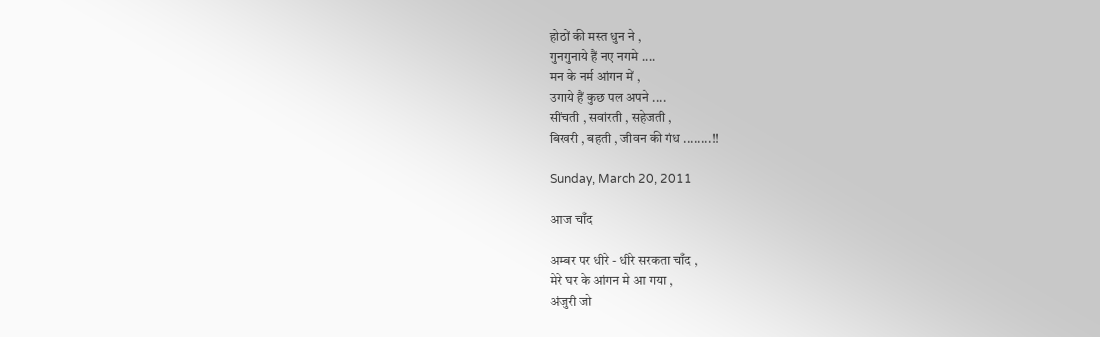होठों की मस्त धुन ने ,
गुनगुनाये हैं नए नगमे ....
मन के नर्म आंगन में ,
उगाये हैं कुछ पल अपने ....
सींचती , सवांरती , सहेजती ,
बिखरी , बहती , जीवन की गंध ........!!

Sunday, March 20, 2011

आज चाँद

अम्बर पर धीरे - धीरे सरकता चाँद ,
मेरे घर के आंगन मे आ गया ,
अंजुरी जो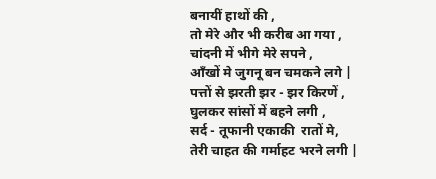बनायीं हाथों की ,
तो मेरे और भी करीब आ गया ,
चांदनी में भीगे मेरे सपने ,
आँखों मे जुगनू बन चमकने लगे |
पत्तों से झरती झर - झर किरणें ,
घुलकर सांसों में बहने लगी ,
सर्द - तूफानी एकाकी  रातों मे,
तेरी चाहत की गर्माहट भरने लगी |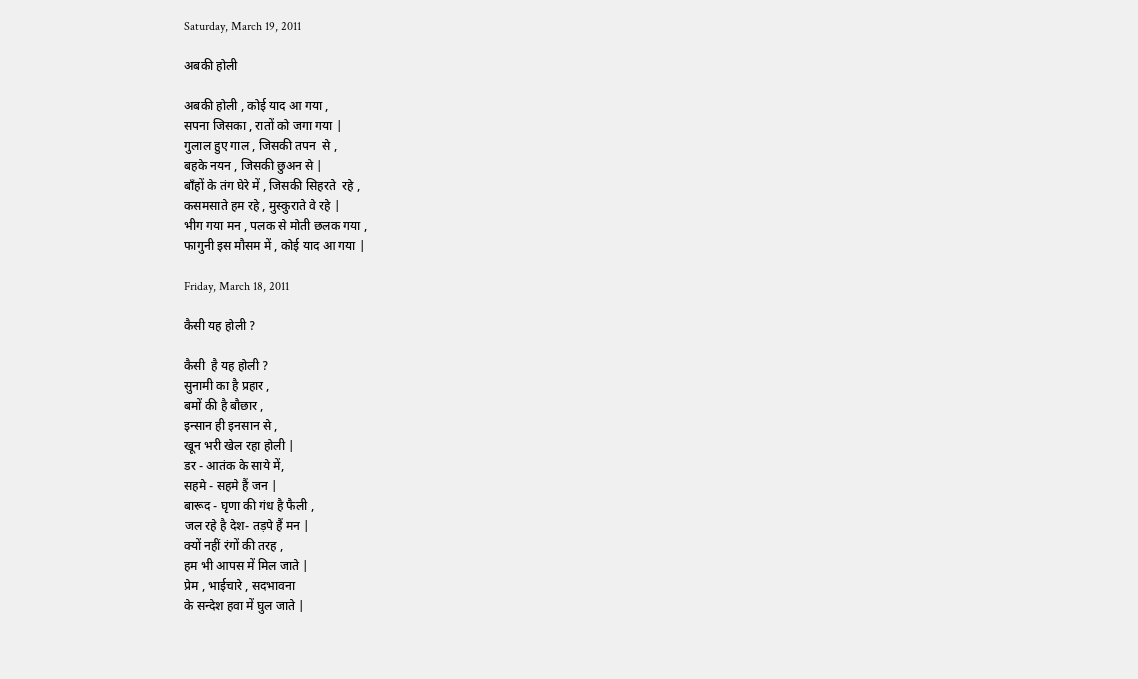Saturday, March 19, 2011

अबकी होली

अबकी होली , कोई याद आ गया ,
सपना जिसका , रातों को जगा गया |
गुलाल हुए गाल , जिसकी तपन  से ,
बहके नयन , जिसकी छुअन से |
बाँहों के तंग घेरे में , जिसकी सिहरते  रहे ,
कसमसाते हम रहे , मुस्कुराते वे रहे |
भीग गया मन , पलक से मोती छलक गया ,
फागुनी इस मौसम में , कोई याद आ गया |

Friday, March 18, 2011

कैसी यह होली ?

कैसी  है यह होली ?
सुनामी का है प्रहार ,
बमों की है बौछार ,
इन्सान ही इनसान से ,
खून भरी खेल रहा होली |
डर - आतंक के साये में,
सहमे - सहमे हैं जन |
बारूद - घृणा की गंध है फैली ,
जल रहे है देश- तड़पे हैं मन |
क्यों नहीं रंगों की तरह ,
हम भी आपस में मिल जाते |
प्रेम , भाईचारे , सदभावना
के सन्देश हवा में घुल जाते |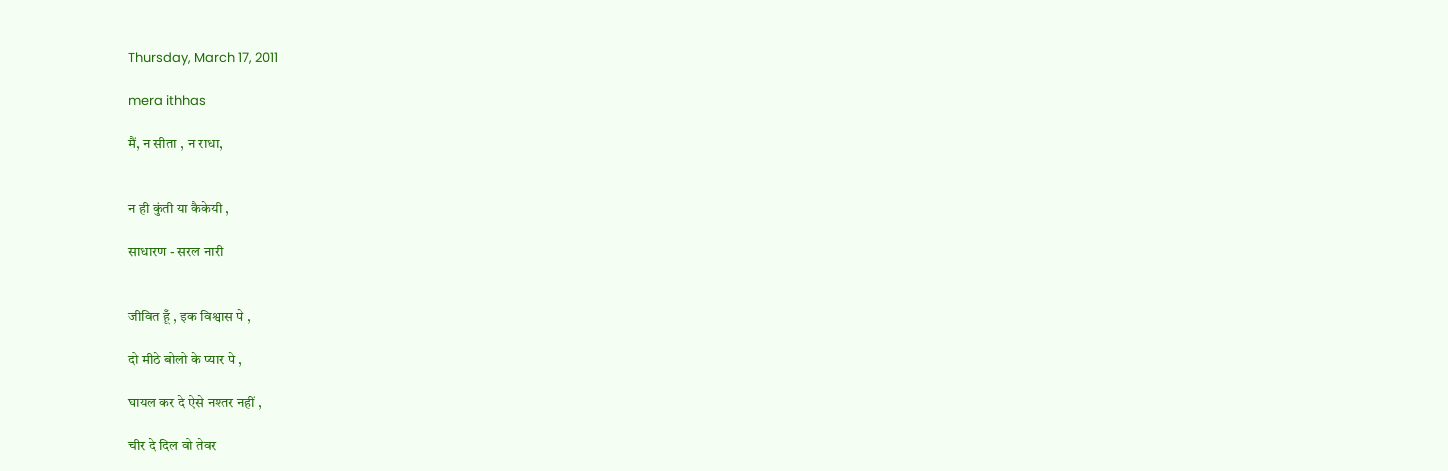Thursday, March 17, 2011

mera ithhas

मैं, न सीता , न राधा,


न ही कुंती या कैकेयी ,

साधारण - सरल नारी


जीवित हूँ , इक विश्वास पे ,

दो मीठे बोलो के प्यार पे ,

घायल कर दे ऐसे नश्तर नहीं ,

चीर दे दिल वो तेवर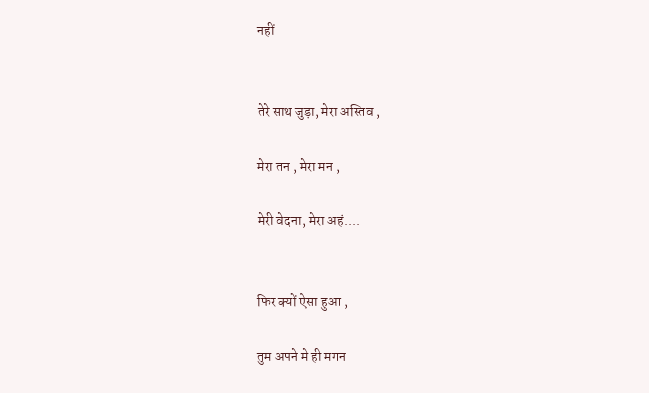नहीं


तेरे साथ जुड़ा, मेरा अस्तिव ,

मेरा तन , मेरा मन ,

मेरी वेदना, मेरा अहं....


फिर क्यों ऐसा हुआ ,

तुम अपने मे ही मगन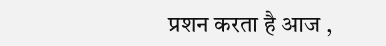प्रशन करता है आज ,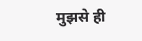मुझसे ही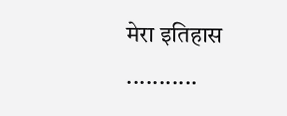मेरा इतिहास ...........